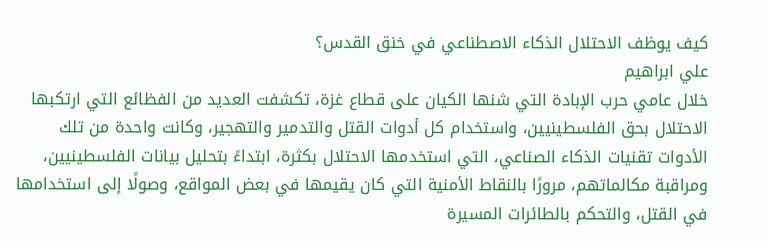كيف يوظف الاحتلال الذكاء الاصطناعي في خنق القدس؟
علي ابراهيم
خلال عامي حرب الإبادة التي شنها الكيان على قطاع غزة، تكشفت العديد من الفظائع التي ارتكبها الاحتلال بحق الفلسطينيين، واستخدام كل أدوات القتل والتدمير والتهجير، وكانت واحدة من تلك الأدوات تقنيات الذكاء الصناعي، التي استخدمها الاحتلال بكثرة، ابتداءً بتحليل بيانات الفلسطينيين، ومراقبة مكالماتهم، مرورًا بالنقاط الأمنية التي كان يقيمها في بعض المواقع، وصولًا إلى استخدامها في القتل، والتحكم بالطائرات المسيرة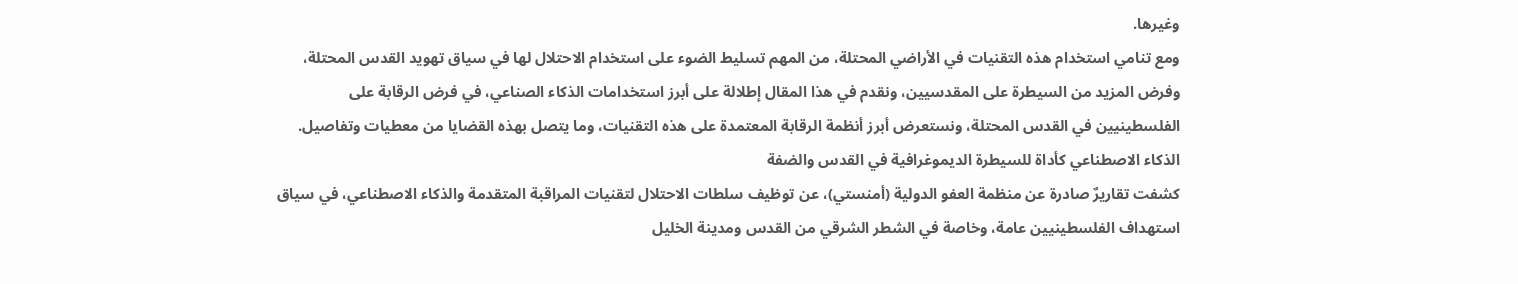وغيرها.
ومع تنامي استخدام هذه التقنيات في الأراضي المحتلة، من المهم تسليط الضوء على استخدام الاحتلال لها في سياق تهويد القدس المحتلة، وفرض المزيد من السيطرة على المقدسيين، ونقدم في هذا المقال إطلالة على أبرز استخدامات الذكاء الصناعي، في فرض الرقابة على الفلسطينيين في القدس المحتلة، ونستعرض أبرز أنظمة الرقابة المعتمدة على هذه التقنيات، وما يتصل بهذه القضايا من معطيات وتفاصيل.
الذكاء الاصطناعي كأداة للسيطرة الديموغرافية في القدس والضفة
كشفت تقاريرٌ صادرة عن منظمة العفو الدولية (أمنستي)، عن توظيف سلطات الاحتلال لتقنيات المراقبة المتقدمة والذكاء الاصطناعي، في سياق استهداف الفلسطينيين عامة، وخاصة في الشطر الشرقي من القدس ومدينة الخليل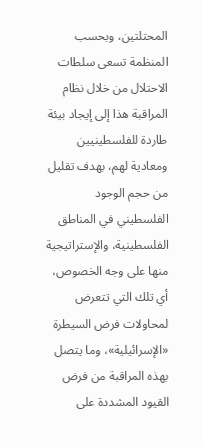المحتلتين، وبحسب المنظمة تسعى سلطات الاحتلال من خلال نظام المراقبة هذا إلى إيجاد بيئة طاردة للفلسطينيين ومعادية لهم، بهدف تقليل من حجم الوجود الفلسطيني في المناطق الفلسطينية، والإستراتيجية منها على وجه الخصوص، أي تلك التي تتعرض لمحاولات فرض السيطرة «الإسرائيلية»، وما يتصل بهذه المراقبة من فرض القيود المشددة على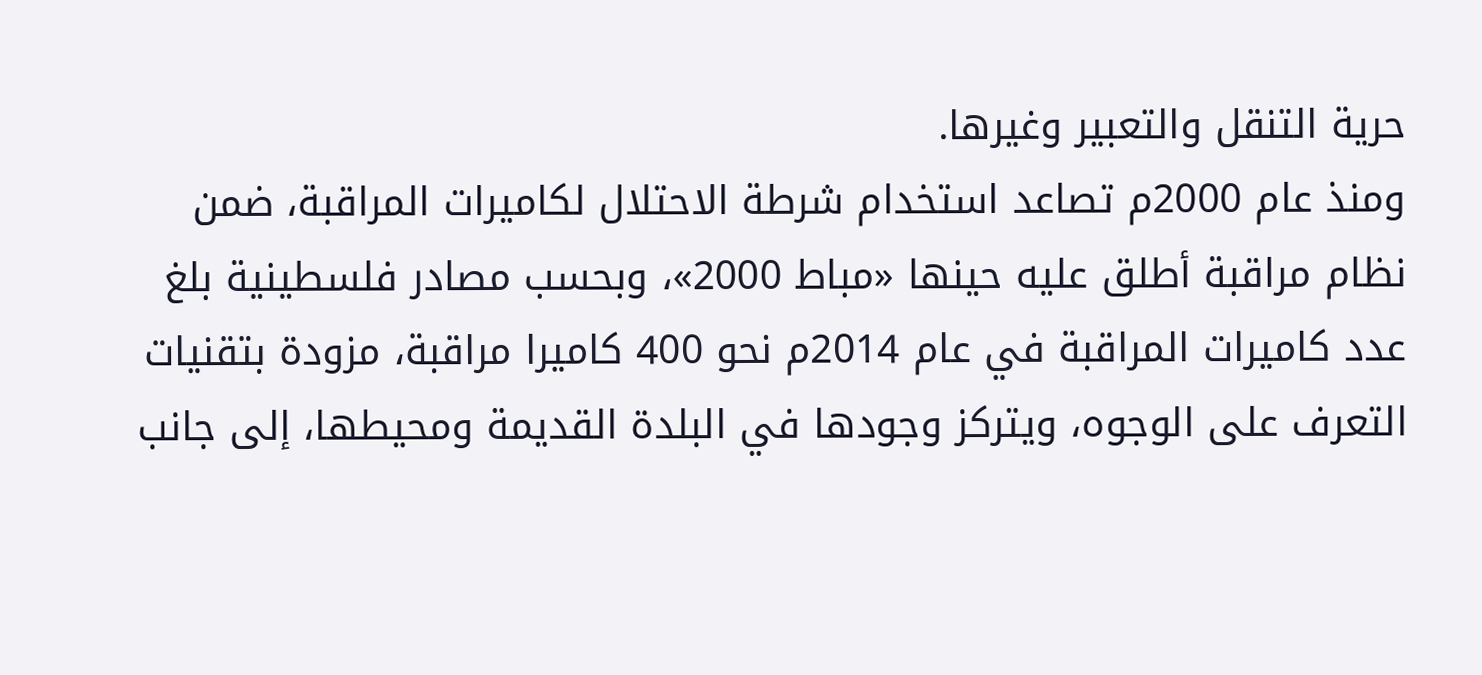حرية التنقل والتعبير وغيرها.
ومنذ عام 2000م تصاعد استخدام شرطة الاحتلال لكاميرات المراقبة، ضمن نظام مراقبة أطلق عليه حينها «مباط 2000»، وبحسب مصادر فلسطينية بلغ عدد كاميرات المراقبة في عام 2014م نحو 400 كاميرا مراقبة، مزودة بتقنيات التعرف على الوجوه، ويتركز وجودها في البلدة القديمة ومحيطها، إلى جانب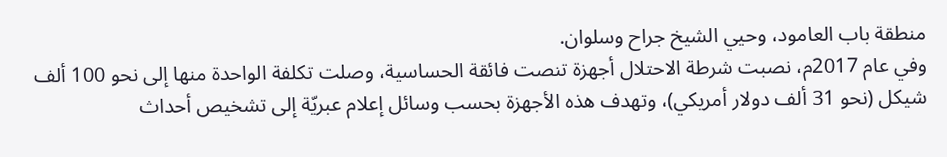منطقة باب العامود، وحيي الشيخ جراح وسلوان.
وفي عام 2017م، نصبت شرطة الاحتلال أجهزة تنصت فائقة الحساسية، وصلت تكلفة الواحدة منها إلى نحو 100 ألف شيكل (نحو 31 ألف دولار أمريكي)، وتهدف هذه الأجهزة بحسب وسائل إعلام عبريّة إلى تشخيص أحداث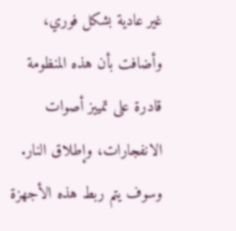غير عادية بشكل فوري، وأضافت بأن هذه المنظومة قادرة على تمييز أصوات الانفجارات، وإطلاق النار.
وسوف يتم ربط هذه الأجهزة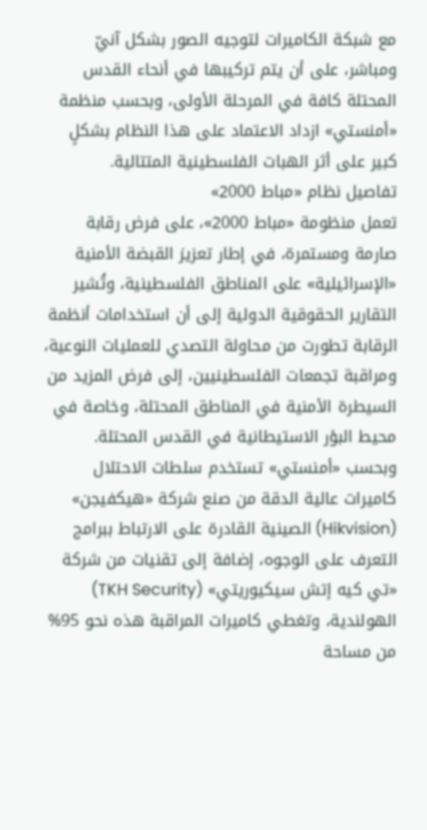مع شبكة الكاميرات لتوجيه الصور بشكل آنيّ ومباشر، على أن يتم تركيبها في أنحاء القدس المحتلة كافة في المرحلة الأولى، وبحسب منظمة «أمنستي» ازداد الاعتماد على هذا النظام بشكلٍ كبير على أثر الهبات الفلسطينية المتتالية.
تفاصيل نظام «مباط 2000»
تعمل منظومة «مباط 2000»، على فرض رقابة صارمة ومستمرة، في إطار تعزيز القبضة الأمنية «الإسرائيلية» على المناطق الفلسطينية، وتُشير التقارير الحقوقية الدولية إلى أن استخدامات أنظمة الرقابة تطورت من محاولة التصدي للعمليات النوعية، ومراقبة تجمعات الفلسطينيين، إلى فرض المزيد من السيطرة الأمنية في المناطق المحتلة، وخاصة في محيط البؤر الاستيطانية في القدس المحتلة.
وبحسب «أمنستي» تستخدم سلطات الاحتلال كاميرات عالية الدقة من صنع شركة «هيكفيجن» (Hikvision) الصينية القادرة على الارتباط ببرامج التعرف على الوجوه، إضافة إلى تقنيات من شركة «تي كيه إتش سيكيوريتي» (TKH Security) الهولندية، وتغطي كاميرات المراقبة هذه نحو 95% من مساحة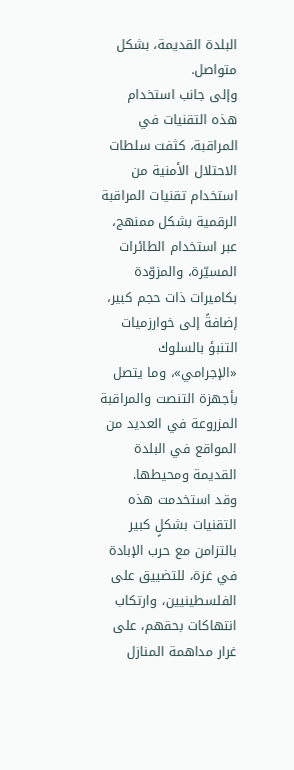البلدة القديمة، بشكل متواصل.
وإلى جانب استخدام هذه التقنيات في المراقبة، كثفت سلطات الاحتلال الأمنية من استخدام تقنيات المراقبة الرقمية بشكل ممنهج، عبر استخدام الطائرات المسيّرة، والمزوّدة بكاميرات ذات حجم كبير، إضافةً إلى خوارزميات التنبؤ بالسلوك «الإجرامي»، وما يتصل بأجهزة التنصت والمراقبة المزروعة في العديد من المواقع في البلدة القديمة ومحيطها.
وقد استخدمت هذه التقنيات بشكلٍ كبير بالتزامن مع حرب الإبادة في غزة، للتضييق على الفلسطينيين، وارتكاب انتهاكات بحقهم، على غرار مداهمة المنازل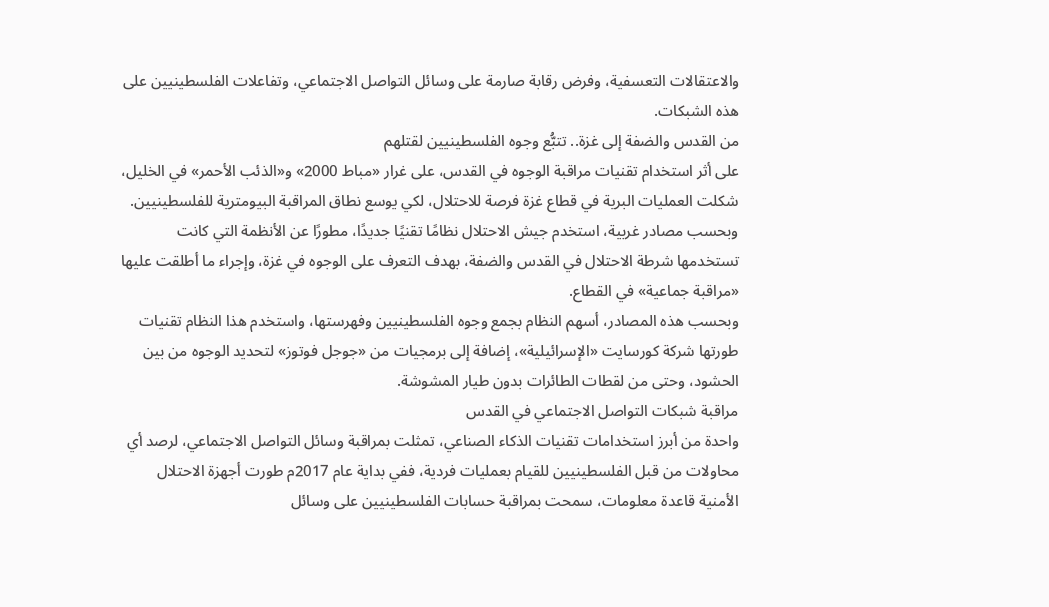والاعتقالات التعسفية، وفرض رقابة صارمة على وسائل التواصل الاجتماعي، وتفاعلات الفلسطينيين على هذه الشبكات.
من القدس والضفة إلى غزة.. تتبُّع وجوه الفلسطينيين لقتلهم
على أثر استخدام تقنيات مراقبة الوجوه في القدس، على غرار «مباط 2000» و«الذئب الأحمر» في الخليل، شكلت العمليات البرية في قطاع غزة فرصة للاحتلال، لكي يوسع نطاق المراقبة البيومترية للفلسطينيين.
وبحسب مصادر غربية، استخدم جيش الاحتلال نظامًا تقنيًا جديدًا، مطورًا عن الأنظمة التي كانت تستخدمها شرطة الاحتلال في القدس والضفة، بهدف التعرف على الوجوه في غزة، وإجراء ما أطلقت عليها «مراقبة جماعية» في القطاع.
وبحسب هذه المصادر، أسهم النظام بجمع وجوه الفلسطينيين وفهرستها، واستخدم هذا النظام تقنيات طورتها شركة كورسايت «الإسرائيلية»، إضافة إلى برمجيات من «جوجل فوتوز» لتحديد الوجوه من بين الحشود، وحتى من لقطات الطائرات بدون طيار المشوشة.
مراقبة شبكات التواصل الاجتماعي في القدس
واحدة من أبرز استخدامات تقنيات الذكاء الصناعي، تمثلت بمراقبة وسائل التواصل الاجتماعي، لرصد أي محاولات من قبل الفلسطينيين للقيام بعمليات فردية، ففي بداية عام 2017م طورت أجهزة الاحتلال الأمنية قاعدة معلومات، سمحت بمراقبة حسابات الفلسطينيين على وسائل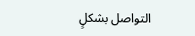التواصل بشكلٍ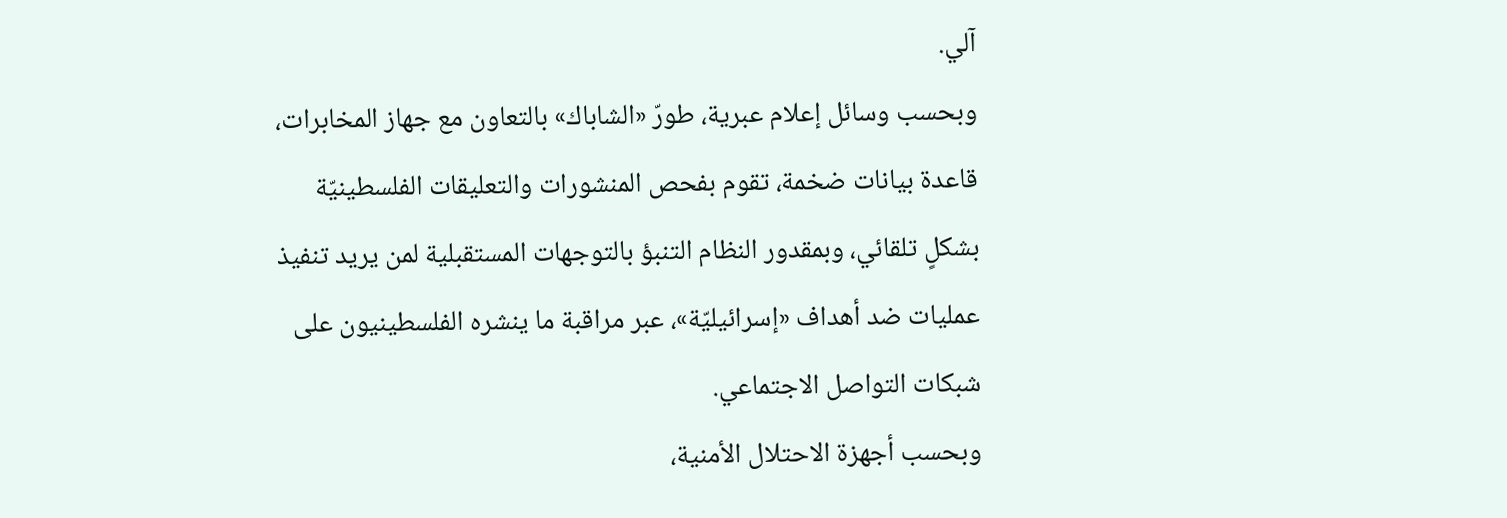آلي.
وبحسب وسائل إعلام عبرية، طورّ «الشاباك» بالتعاون مع جهاز المخابرات، قاعدة بيانات ضخمة، تقوم بفحص المنشورات والتعليقات الفلسطينيّة بشكلٍ تلقائي، وبمقدور النظام التنبؤ بالتوجهات المستقبلية لمن يريد تنفيذ عمليات ضد أهداف «إسرائيليّة»، عبر مراقبة ما ينشره الفلسطينيون على شبكات التواصل الاجتماعي.
وبحسب أجهزة الاحتلال الأمنية،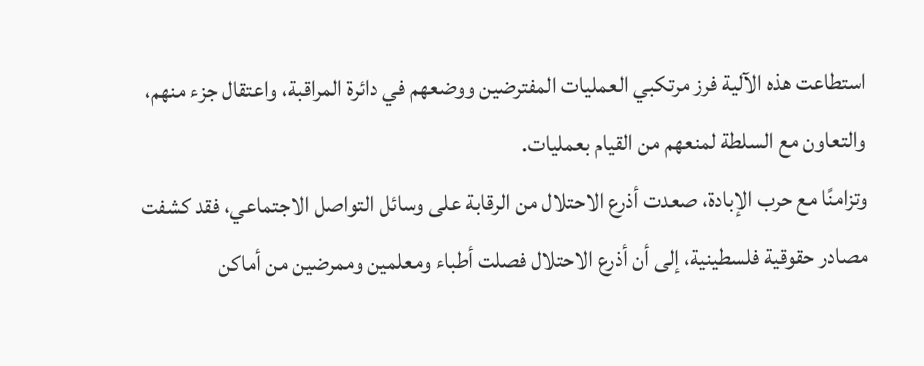استطاعت هذه الآلية فرز مرتكبي العمليات المفترضين ووضعهم في دائرة المراقبة، واعتقال جزء منهم، والتعاون مع السلطة لمنعهم من القيام بعمليات.
وتزامنًا مع حرب الإبادة، صعدت أذرع الاحتلال من الرقابة على وسائل التواصل الاجتماعي، فقد كشفت مصادر حقوقية فلسطينية، إلى أن أذرع الاحتلال فصلت أطباء ومعلمين وممرضين من أماكن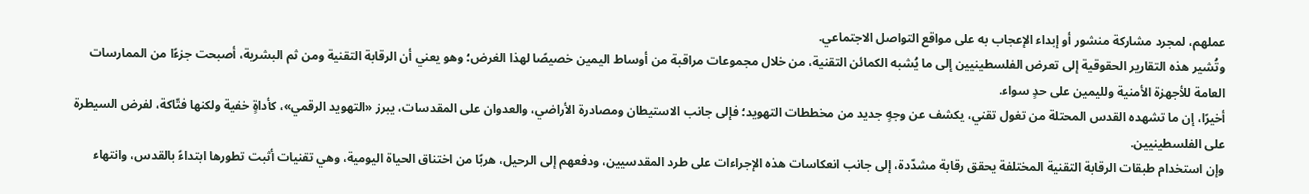عملهم، لمجرد مشاركة منشور أو إبداء الإعجاب به على مواقع التواصل الاجتماعي.
وتُشير هذه التقارير الحقوقية إلى تعرض الفلسطينيين إلى ما يُشبه الكمائن التقنية، من خلال مجموعات مراقبة من أوساط اليمين خصيصًا لهذا الغرض؛ وهو يعني أن الرقابة التقنية ومن ثم البشرية، أصبحت جزءًا من الممارسات العامة للأجهزة الأمنية ولليمين على حدٍ سواء.
أخيرًا، إن ما تشهده القدس المحتلة من تغول تقني، يكشف عن وجهٍ جديد من مخططات التهويد؛ فإلى جانب الاستيطان ومصادرة الأراضي، والعدوان على المقدسات، يبرز «التهويد الرقمي»، كأداةٍ خفية ولكنها فتّاكة، لفرض السيطرة على الفلسطينيين.
وإن استخدام طبقات الرقابة التقنية المختلفة يحقق رقابة مشدّدة، إلى جانب انعكاسات هذه الإجراءات على طرد المقدسيين، ودفعهم إلى الرحيل، هربًا من اختناق الحياة اليومية، وهي تقنيات أثبت تطورها ابتداءً بالقدس، وانتهاء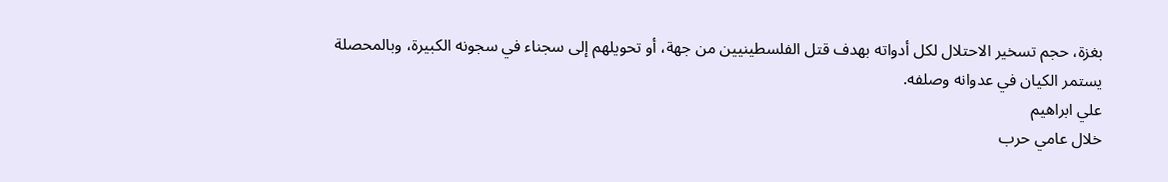بغزة، حجم تسخير الاحتلال لكل أدواته بهدف قتل الفلسطينيين من جهة، أو تحويلهم إلى سجناء في سجونه الكبيرة، وبالمحصلة يستمر الكيان في عدوانه وصلفه.
علي ابراهيم
خلال عامي حرب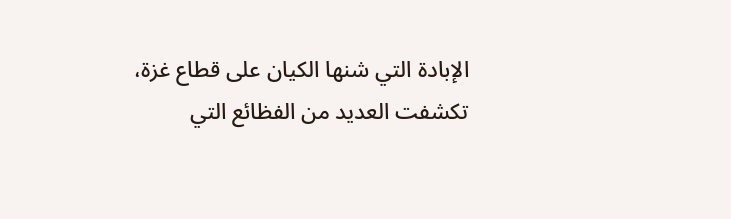الإبادة التي شنها الكيان على قطاع غزة، تكشفت العديد من الفظائع التي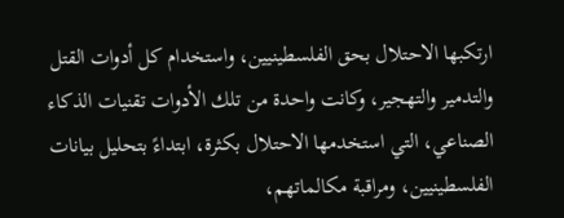ارتكبها الاحتلال بحق الفلسطينيين، واستخدام كل أدوات القتل والتدمير والتهجير، وكانت واحدة من تلك الأدوات تقنيات الذكاء الصناعي، التي استخدمها الاحتلال بكثرة، ابتداءً بتحليل بيانات الفلسطينيين، ومراقبة مكالماتهم،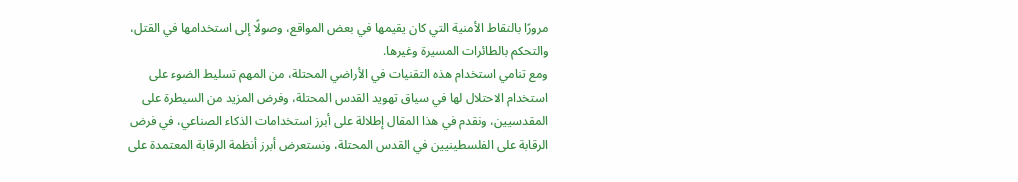مرورًا بالنقاط الأمنية التي كان يقيمها في بعض المواقع، وصولًا إلى استخدامها في القتل، والتحكم بالطائرات المسيرة وغيرها.
ومع تنامي استخدام هذه التقنيات في الأراضي المحتلة، من المهم تسليط الضوء على استخدام الاحتلال لها في سياق تهويد القدس المحتلة، وفرض المزيد من السيطرة على المقدسيين، ونقدم في هذا المقال إطلالة على أبرز استخدامات الذكاء الصناعي، في فرض الرقابة على الفلسطينيين في القدس المحتلة، ونستعرض أبرز أنظمة الرقابة المعتمدة على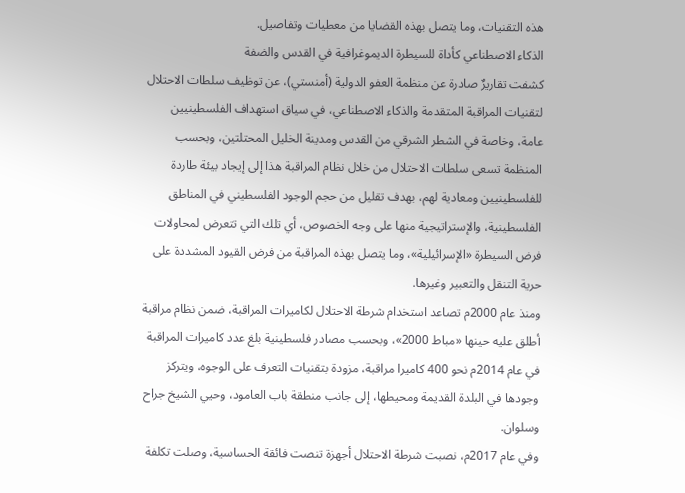هذه التقنيات، وما يتصل بهذه القضايا من معطيات وتفاصيل.
الذكاء الاصطناعي كأداة للسيطرة الديموغرافية في القدس والضفة
كشفت تقاريرٌ صادرة عن منظمة العفو الدولية (أمنستي)، عن توظيف سلطات الاحتلال لتقنيات المراقبة المتقدمة والذكاء الاصطناعي، في سياق استهداف الفلسطينيين عامة، وخاصة في الشطر الشرقي من القدس ومدينة الخليل المحتلتين، وبحسب المنظمة تسعى سلطات الاحتلال من خلال نظام المراقبة هذا إلى إيجاد بيئة طاردة للفلسطينيين ومعادية لهم، بهدف تقليل من حجم الوجود الفلسطيني في المناطق الفلسطينية، والإستراتيجية منها على وجه الخصوص، أي تلك التي تتعرض لمحاولات فرض السيطرة «الإسرائيلية»، وما يتصل بهذه المراقبة من فرض القيود المشددة على حرية التنقل والتعبير وغيرها.
ومنذ عام 2000م تصاعد استخدام شرطة الاحتلال لكاميرات المراقبة، ضمن نظام مراقبة أطلق عليه حينها «مباط 2000»، وبحسب مصادر فلسطينية بلغ عدد كاميرات المراقبة في عام 2014م نحو 400 كاميرا مراقبة، مزودة بتقنيات التعرف على الوجوه، ويتركز وجودها في البلدة القديمة ومحيطها، إلى جانب منطقة باب العامود، وحيي الشيخ جراح وسلوان.
وفي عام 2017م، نصبت شرطة الاحتلال أجهزة تنصت فائقة الحساسية، وصلت تكلفة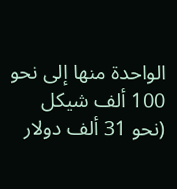الواحدة منها إلى نحو 100 ألف شيكل (نحو 31 ألف دولار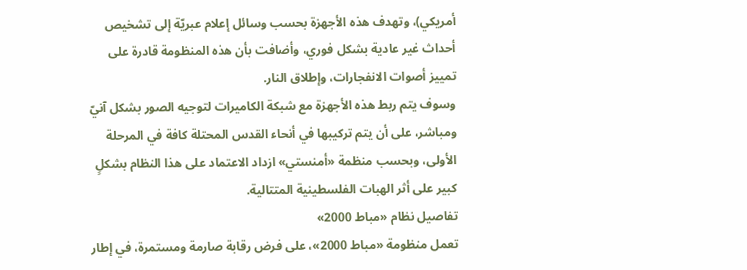أمريكي)، وتهدف هذه الأجهزة بحسب وسائل إعلام عبريّة إلى تشخيص أحداث غير عادية بشكل فوري، وأضافت بأن هذه المنظومة قادرة على تمييز أصوات الانفجارات، وإطلاق النار.
وسوف يتم ربط هذه الأجهزة مع شبكة الكاميرات لتوجيه الصور بشكل آنيّ ومباشر، على أن يتم تركيبها في أنحاء القدس المحتلة كافة في المرحلة الأولى، وبحسب منظمة «أمنستي» ازداد الاعتماد على هذا النظام بشكلٍ كبير على أثر الهبات الفلسطينية المتتالية.
تفاصيل نظام «مباط 2000»
تعمل منظومة «مباط 2000»، على فرض رقابة صارمة ومستمرة، في إطار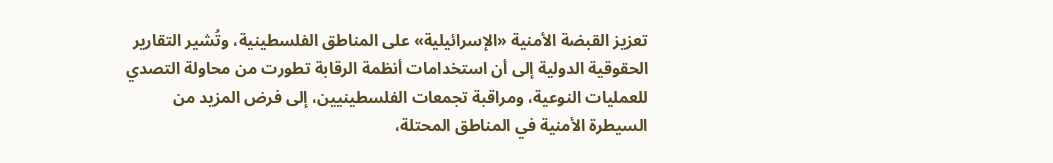تعزيز القبضة الأمنية «الإسرائيلية» على المناطق الفلسطينية، وتُشير التقارير الحقوقية الدولية إلى أن استخدامات أنظمة الرقابة تطورت من محاولة التصدي للعمليات النوعية، ومراقبة تجمعات الفلسطينيين، إلى فرض المزيد من السيطرة الأمنية في المناطق المحتلة،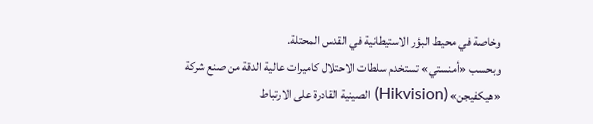وخاصة في محيط البؤر الاستيطانية في القدس المحتلة.
وبحسب «أمنستي» تستخدم سلطات الاحتلال كاميرات عالية الدقة من صنع شركة «هيكفيجن» (Hikvision) الصينية القادرة على الارتباط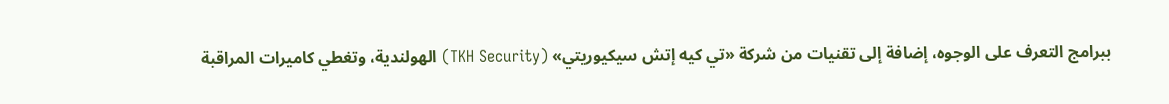ببرامج التعرف على الوجوه، إضافة إلى تقنيات من شركة «تي كيه إتش سيكيوريتي» (TKH Security) الهولندية، وتغطي كاميرات المراقبة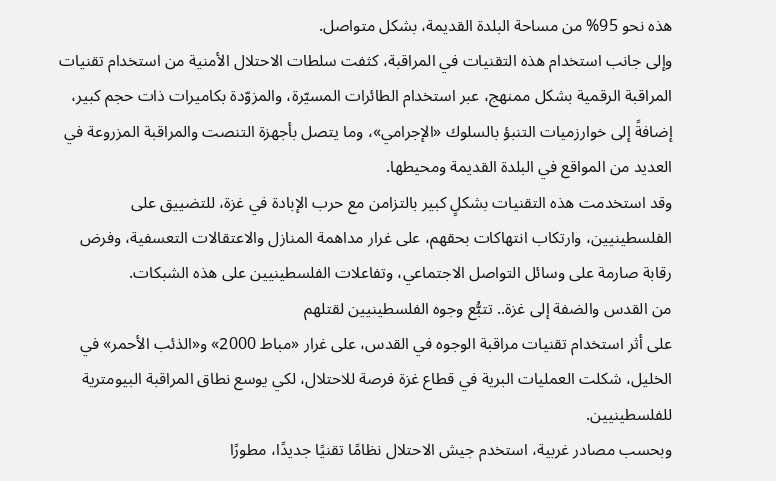هذه نحو 95% من مساحة البلدة القديمة، بشكل متواصل.
وإلى جانب استخدام هذه التقنيات في المراقبة، كثفت سلطات الاحتلال الأمنية من استخدام تقنيات المراقبة الرقمية بشكل ممنهج، عبر استخدام الطائرات المسيّرة، والمزوّدة بكاميرات ذات حجم كبير، إضافةً إلى خوارزميات التنبؤ بالسلوك «الإجرامي»، وما يتصل بأجهزة التنصت والمراقبة المزروعة في العديد من المواقع في البلدة القديمة ومحيطها.
وقد استخدمت هذه التقنيات بشكلٍ كبير بالتزامن مع حرب الإبادة في غزة، للتضييق على الفلسطينيين، وارتكاب انتهاكات بحقهم، على غرار مداهمة المنازل والاعتقالات التعسفية، وفرض رقابة صارمة على وسائل التواصل الاجتماعي، وتفاعلات الفلسطينيين على هذه الشبكات.
من القدس والضفة إلى غزة.. تتبُّع وجوه الفلسطينيين لقتلهم
على أثر استخدام تقنيات مراقبة الوجوه في القدس، على غرار «مباط 2000» و«الذئب الأحمر» في الخليل، شكلت العمليات البرية في قطاع غزة فرصة للاحتلال، لكي يوسع نطاق المراقبة البيومترية للفلسطينيين.
وبحسب مصادر غربية، استخدم جيش الاحتلال نظامًا تقنيًا جديدًا، مطورًا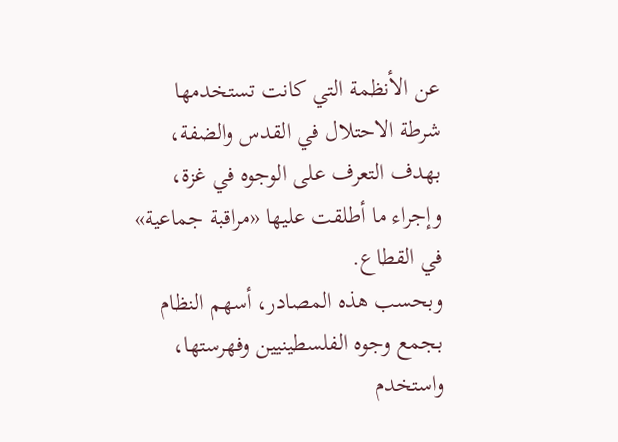عن الأنظمة التي كانت تستخدمها شرطة الاحتلال في القدس والضفة، بهدف التعرف على الوجوه في غزة، وإجراء ما أطلقت عليها «مراقبة جماعية» في القطاع.
وبحسب هذه المصادر، أسهم النظام بجمع وجوه الفلسطينيين وفهرستها، واستخدم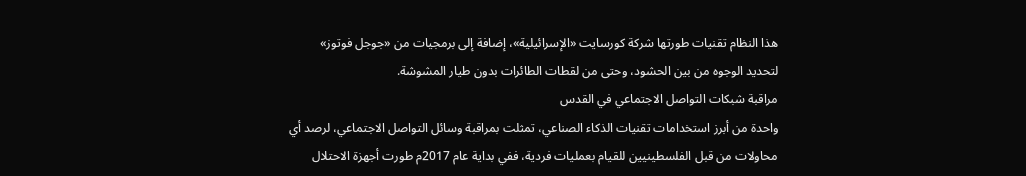هذا النظام تقنيات طورتها شركة كورسايت «الإسرائيلية»، إضافة إلى برمجيات من «جوجل فوتوز» لتحديد الوجوه من بين الحشود، وحتى من لقطات الطائرات بدون طيار المشوشة.
مراقبة شبكات التواصل الاجتماعي في القدس
واحدة من أبرز استخدامات تقنيات الذكاء الصناعي، تمثلت بمراقبة وسائل التواصل الاجتماعي، لرصد أي محاولات من قبل الفلسطينيين للقيام بعمليات فردية، ففي بداية عام 2017م طورت أجهزة الاحتلال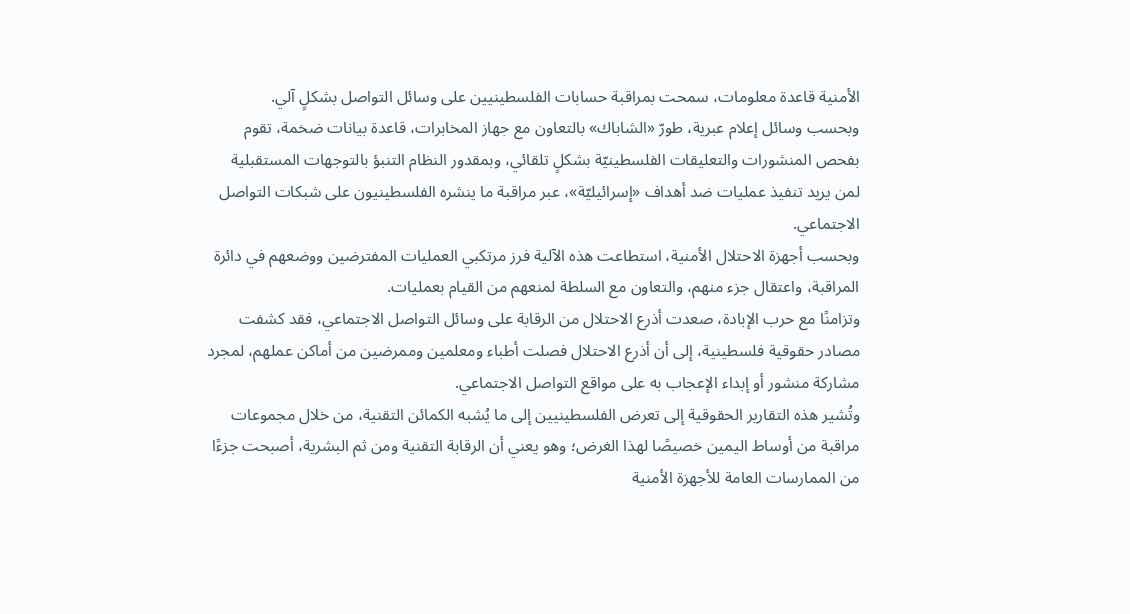الأمنية قاعدة معلومات، سمحت بمراقبة حسابات الفلسطينيين على وسائل التواصل بشكلٍ آلي.
وبحسب وسائل إعلام عبرية، طورّ «الشاباك» بالتعاون مع جهاز المخابرات، قاعدة بيانات ضخمة، تقوم بفحص المنشورات والتعليقات الفلسطينيّة بشكلٍ تلقائي، وبمقدور النظام التنبؤ بالتوجهات المستقبلية لمن يريد تنفيذ عمليات ضد أهداف «إسرائيليّة»، عبر مراقبة ما ينشره الفلسطينيون على شبكات التواصل الاجتماعي.
وبحسب أجهزة الاحتلال الأمنية، استطاعت هذه الآلية فرز مرتكبي العمليات المفترضين ووضعهم في دائرة المراقبة، واعتقال جزء منهم، والتعاون مع السلطة لمنعهم من القيام بعمليات.
وتزامنًا مع حرب الإبادة، صعدت أذرع الاحتلال من الرقابة على وسائل التواصل الاجتماعي، فقد كشفت مصادر حقوقية فلسطينية، إلى أن أذرع الاحتلال فصلت أطباء ومعلمين وممرضين من أماكن عملهم، لمجرد مشاركة منشور أو إبداء الإعجاب به على مواقع التواصل الاجتماعي.
وتُشير هذه التقارير الحقوقية إلى تعرض الفلسطينيين إلى ما يُشبه الكمائن التقنية، من خلال مجموعات مراقبة من أوساط اليمين خصيصًا لهذا الغرض؛ وهو يعني أن الرقابة التقنية ومن ثم البشرية، أصبحت جزءًا من الممارسات العامة للأجهزة الأمنية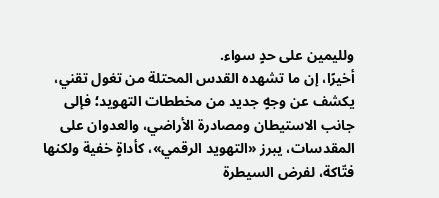ولليمين على حدٍ سواء.
أخيرًا، إن ما تشهده القدس المحتلة من تغول تقني، يكشف عن وجهٍ جديد من مخططات التهويد؛ فإلى جانب الاستيطان ومصادرة الأراضي، والعدوان على المقدسات، يبرز «التهويد الرقمي»، كأداةٍ خفية ولكنها فتّاكة، لفرض السيطرة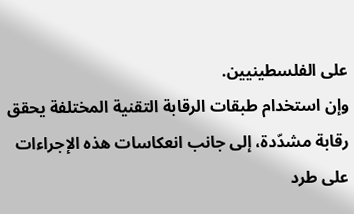على الفلسطينيين.
وإن استخدام طبقات الرقابة التقنية المختلفة يحقق رقابة مشدّدة، إلى جانب انعكاسات هذه الإجراءات على طرد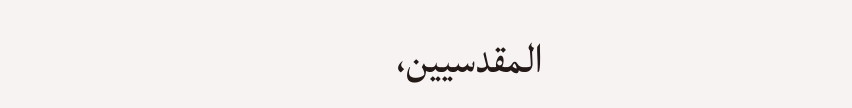المقدسيين،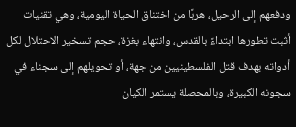ودفعهم إلى الرحيل، هربًا من اختناق الحياة اليومية، وهي تقنيات أثبت تطورها ابتداءً بالقدس، وانتهاء بغزة، حجم تسخير الاحتلال لكل أدواته بهدف قتل الفلسطينيين من جهة، أو تحويلهم إلى سجناء في سجونه الكبيرة، وبالمحصلة يستمر الكيان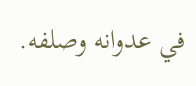في عدوانه وصلفه.